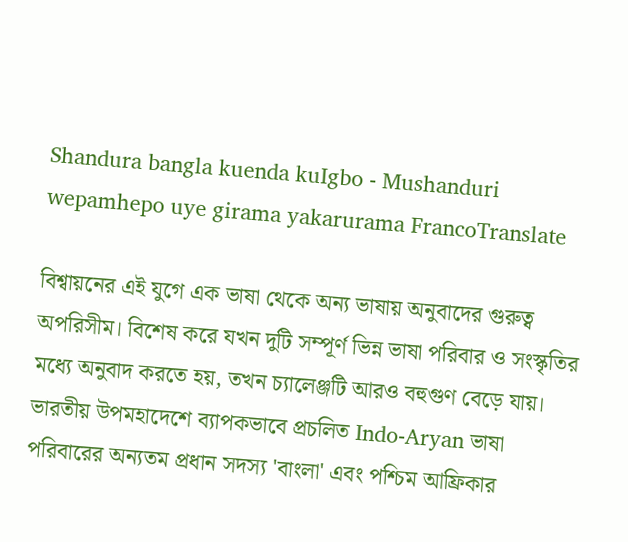Shandura bangla kuenda kuIgbo - Mushanduri wepamhepo uye girama yakarurama FrancoTranslate

বিশ্বায়নের এই যুগে এক ভাষা থেকে অন্য ভাষায় অনুবাদের গুরুত্ব অপরিসীম। বিশেষ করে যখন দুটি সম্পূর্ণ ভিন্ন ভাষা পরিবার ও সংস্কৃতির মধ্যে অনুবাদ করতে হয়, তখন চ্যালেঞ্জটি আরও বহুগুণ বেড়ে যায়। ভারতীয় উপমহাদেশে ব্যাপকভাবে প্রচলিত Indo-Aryan ভাষা পরিবারের অন্যতম প্রধান সদস্য 'বাংলা' এবং পশ্চিম আফ্রিকার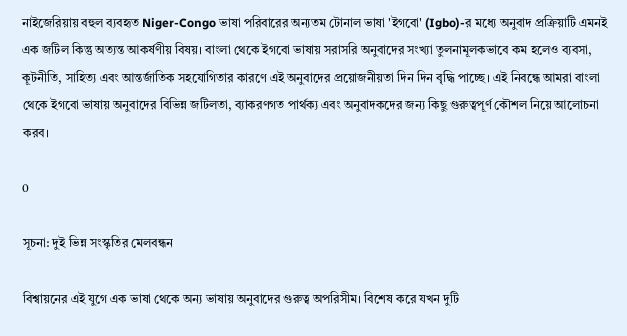নাইজেরিয়ায় বহুল ব্যবহৃত Niger-Congo ভাষা পরিবারের অন্যতম টোনাল ভাষা 'ইগবো' (Igbo)-র মধ্যে অনুবাদ প্রক্রিয়াটি এমনই এক জটিল কিন্তু অত্যন্ত আকর্ষণীয় বিষয়। বাংলা থেকে ইগবো ভাষায় সরাসরি অনুবাদের সংখ্যা তুলনামূলকভাবে কম হলেও ব্যবসা, কূটনীতি, সাহিত্য এবং আন্তর্জাতিক সহযোগিতার কারণে এই অনুবাদের প্রয়োজনীয়তা দিন দিন বৃদ্ধি পাচ্ছে। এই নিবন্ধে আমরা বাংলা থেকে ইগবো ভাষায় অনুবাদের বিভিন্ন জটিলতা, ব্যাকরণগত পার্থক্য এবং অনুবাদকদের জন্য কিছু গুরুত্বপূর্ণ কৌশল নিয়ে আলোচনা করব।

0

সূচনা: দুই ভিন্ন সংস্কৃতির মেলবন্ধন

বিশ্বায়নের এই যুগে এক ভাষা থেকে অন্য ভাষায় অনুবাদের গুরুত্ব অপরিসীম। বিশেষ করে যখন দুটি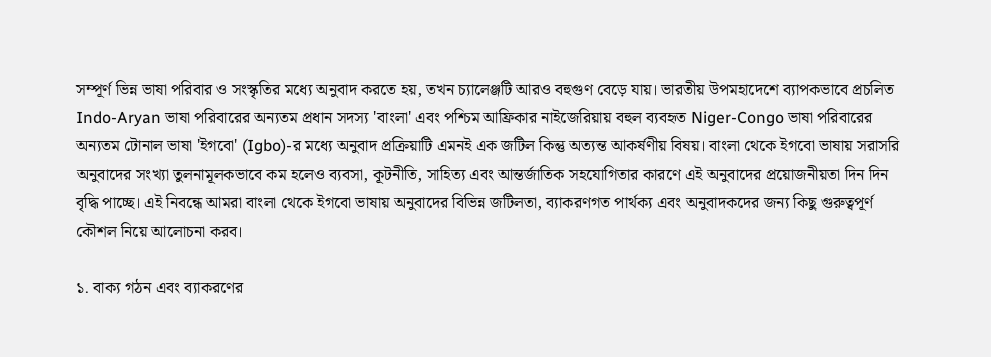সম্পূর্ণ ভিন্ন ভাষা পরিবার ও সংস্কৃতির মধ্যে অনুবাদ করতে হয়, তখন চ্যালেঞ্জটি আরও বহুগুণ বেড়ে যায়। ভারতীয় উপমহাদেশে ব্যাপকভাবে প্রচলিত Indo-Aryan ভাষা পরিবারের অন্যতম প্রধান সদস্য 'বাংলা' এবং পশ্চিম আফ্রিকার নাইজেরিয়ায় বহুল ব্যবহৃত Niger-Congo ভাষা পরিবারের অন্যতম টোনাল ভাষা 'ইগবো' (Igbo)-র মধ্যে অনুবাদ প্রক্রিয়াটি এমনই এক জটিল কিন্তু অত্যন্ত আকর্ষণীয় বিষয়। বাংলা থেকে ইগবো ভাষায় সরাসরি অনুবাদের সংখ্যা তুলনামূলকভাবে কম হলেও ব্যবসা, কূটনীতি, সাহিত্য এবং আন্তর্জাতিক সহযোগিতার কারণে এই অনুবাদের প্রয়োজনীয়তা দিন দিন বৃদ্ধি পাচ্ছে। এই নিবন্ধে আমরা বাংলা থেকে ইগবো ভাষায় অনুবাদের বিভিন্ন জটিলতা, ব্যাকরণগত পার্থক্য এবং অনুবাদকদের জন্য কিছু গুরুত্বপূর্ণ কৌশল নিয়ে আলোচনা করব।

১. বাক্য গঠন এবং ব্যাকরণের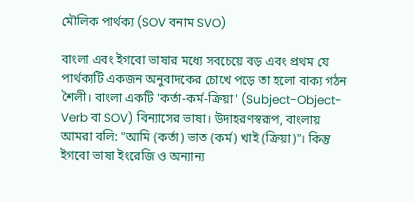মৌলিক পার্থক্য (SOV বনাম SVO)

বাংলা এবং ইগবো ভাষার মধ্যে সবচেয়ে বড় এবং প্রথম যে পার্থক্যটি একজন অনুবাদকের চোখে পড়ে তা হলো বাক্য গঠন শৈলী। বাংলা একটি 'কর্তা-কর্ম-ক্রিয়া' (Subject-Object-Verb বা SOV) বিন্যাসের ভাষা। উদাহরণস্বরূপ, বাংলায় আমরা বলি: "আমি (কর্তা) ভাত (কর্ম) খাই (ক্রিয়া)"। কিন্তু ইগবো ভাষা ইংরেজি ও অন্যান্য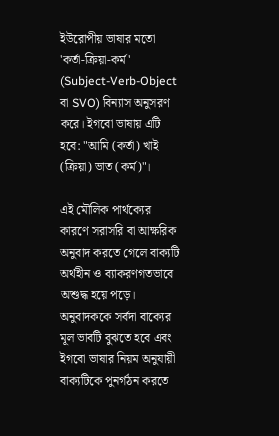ইউরোপীয় ভাষার মতো 'কর্তা-ক্রিয়া-কর্ম' (Subject-Verb-Object বা SVO) বিন্যাস অনুসরণ করে। ইগবো ভাষায় এটি হবে: "আমি (কর্তা) খাই (ক্রিয়া) ভাত (কর্ম)"।

এই মৌলিক পার্থক্যের কারণে সরাসরি বা আক্ষরিক অনুবাদ করতে গেলে বাক্যটি অর্থহীন ও ব্যাকরণগতভাবে অশুদ্ধ হয়ে পড়ে। অনুবাদককে সর্বদা বাক্যের মূল ভাবটি বুঝতে হবে এবং ইগবো ভাষার নিয়ম অনুযায়ী বাক্যটিকে পুনর্গঠন করতে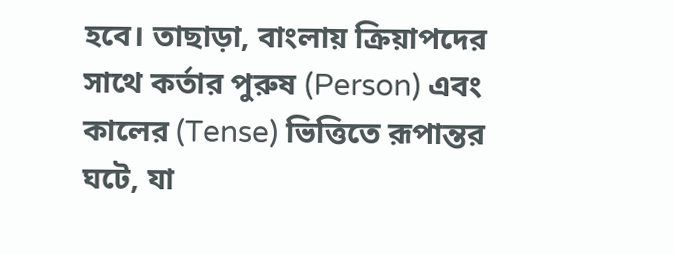হবে। তাছাড়া, বাংলায় ক্রিয়াপদের সাথে কর্তার পুরুষ (Person) এবং কালের (Tense) ভিত্তিতে রূপান্তর ঘটে, যা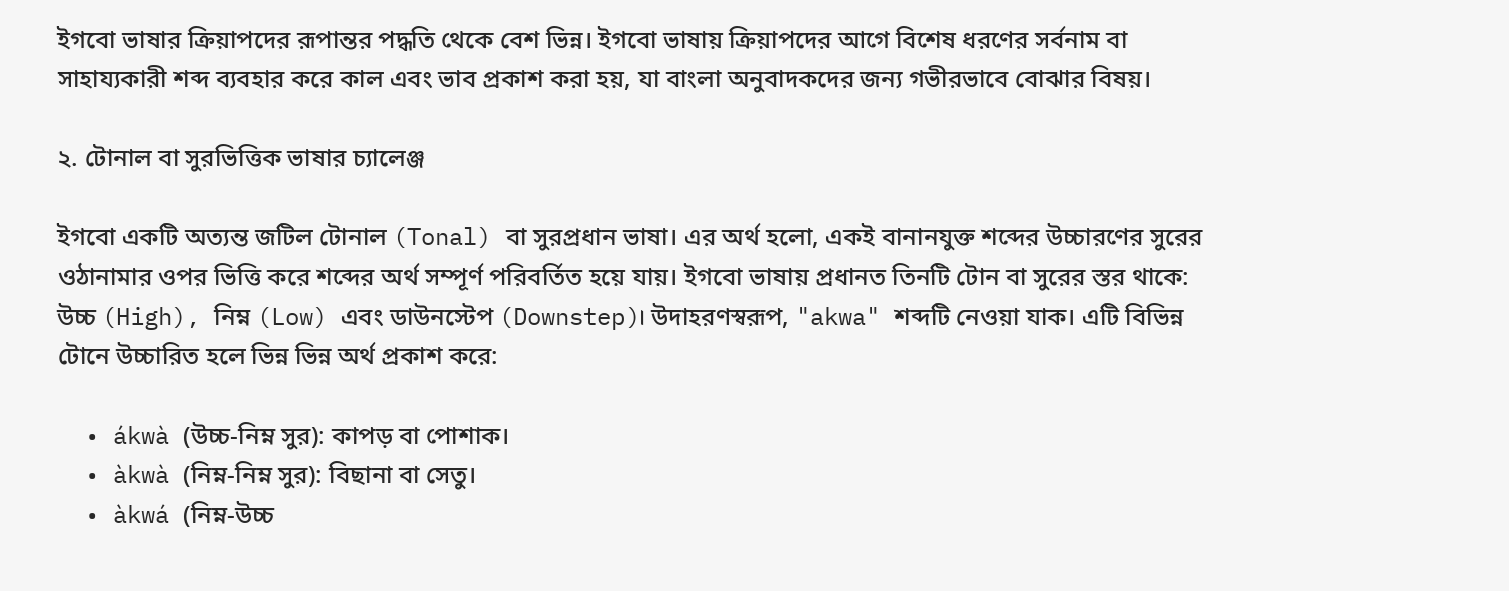ইগবো ভাষার ক্রিয়াপদের রূপান্তর পদ্ধতি থেকে বেশ ভিন্ন। ইগবো ভাষায় ক্রিয়াপদের আগে বিশেষ ধরণের সর্বনাম বা সাহায্যকারী শব্দ ব্যবহার করে কাল এবং ভাব প্রকাশ করা হয়, যা বাংলা অনুবাদকদের জন্য গভীরভাবে বোঝার বিষয়।

২. টোনাল বা সুরভিত্তিক ভাষার চ্যালেঞ্জ

ইগবো একটি অত্যন্ত জটিল টোনাল (Tonal) বা সুরপ্রধান ভাষা। এর অর্থ হলো, একই বানানযুক্ত শব্দের উচ্চারণের সুরের ওঠানামার ওপর ভিত্তি করে শব্দের অর্থ সম্পূর্ণ পরিবর্তিত হয়ে যায়। ইগবো ভাষায় প্রধানত তিনটি টোন বা সুরের স্তর থাকে: উচ্চ (High), নিম্ন (Low) এবং ডাউনস্টেপ (Downstep)। উদাহরণস্বরূপ, "akwa" শব্দটি নেওয়া যাক। এটি বিভিন্ন টোনে উচ্চারিত হলে ভিন্ন ভিন্ন অর্থ প্রকাশ করে:

  • ákwà (উচ্চ-নিম্ন সুর): কাপড় বা পোশাক।
  • àkwà (নিম্ন-নিম্ন সুর): বিছানা বা সেতু।
  • àkwá (নিম্ন-উচ্চ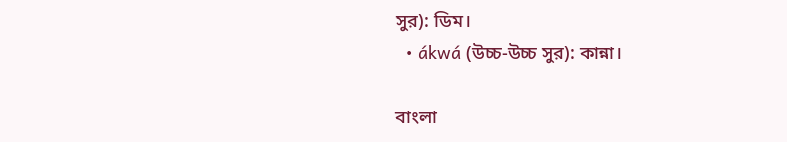সুর): ডিম।
  • ákwá (উচ্চ-উচ্চ সুর): কান্না।

বাংলা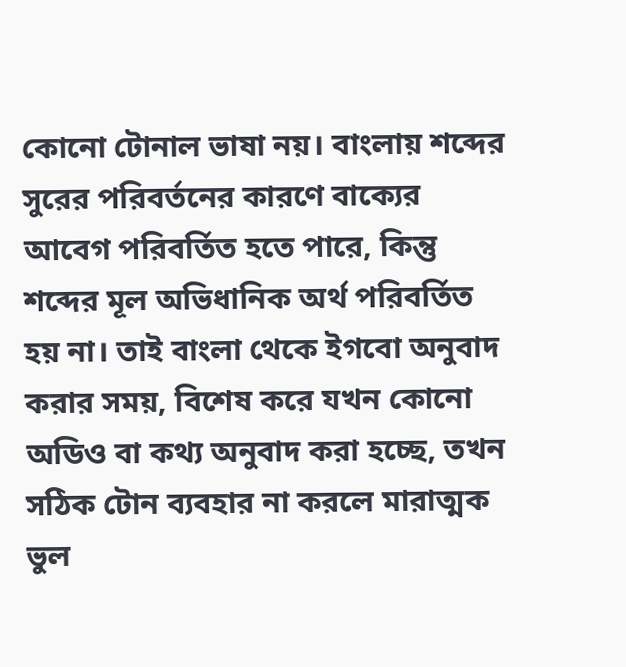কোনো টোনাল ভাষা নয়। বাংলায় শব্দের সুরের পরিবর্তনের কারণে বাক্যের আবেগ পরিবর্তিত হতে পারে, কিন্তু শব্দের মূল অভিধানিক অর্থ পরিবর্তিত হয় না। তাই বাংলা থেকে ইগবো অনুবাদ করার সময়, বিশেষ করে যখন কোনো অডিও বা কথ্য অনুবাদ করা হচ্ছে, তখন সঠিক টোন ব্যবহার না করলে মারাত্মক ভুল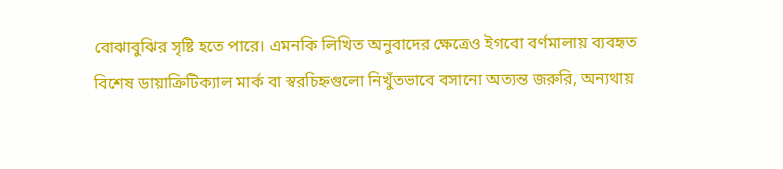বোঝাবুঝির সৃষ্টি হতে পারে। এমনকি লিখিত অনুবাদের ক্ষেত্রেও ইগবো বর্ণমালায় ব্যবহৃত বিশেষ ডায়াক্রিটিক্যাল মার্ক বা স্বরচিহ্নগুলো নিখুঁতভাবে বসানো অত্যন্ত জরুরি, অন্যথায়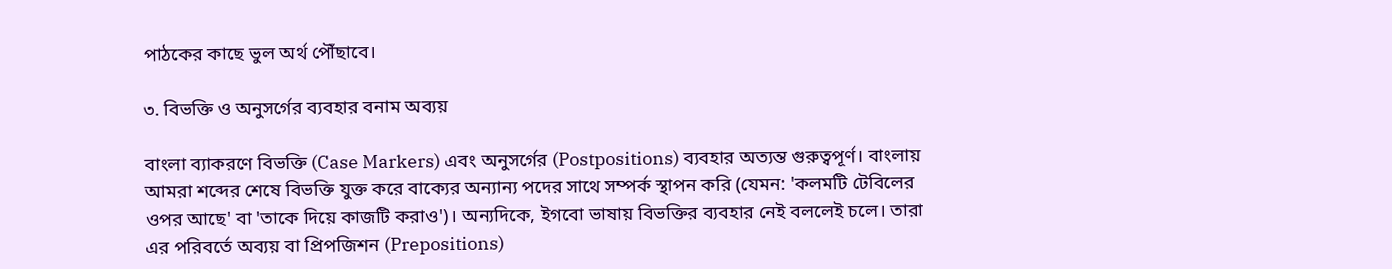পাঠকের কাছে ভুল অর্থ পৌঁছাবে।

৩. বিভক্তি ও অনুসর্গের ব্যবহার বনাম অব্যয়

বাংলা ব্যাকরণে বিভক্তি (Case Markers) এবং অনুসর্গের (Postpositions) ব্যবহার অত্যন্ত গুরুত্বপূর্ণ। বাংলায় আমরা শব্দের শেষে বিভক্তি যুক্ত করে বাক্যের অন্যান্য পদের সাথে সম্পর্ক স্থাপন করি (যেমন: 'কলমটি টেবিলের ওপর আছে' বা 'তাকে দিয়ে কাজটি করাও')। অন্যদিকে, ইগবো ভাষায় বিভক্তির ব্যবহার নেই বললেই চলে। তারা এর পরিবর্তে অব্যয় বা প্রিপজিশন (Prepositions)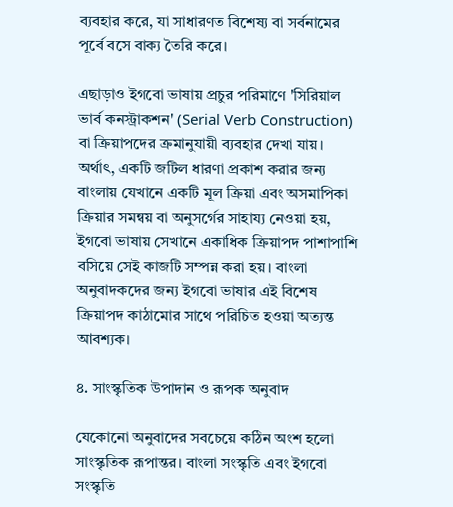ব্যবহার করে, যা সাধারণত বিশেষ্য বা সর্বনামের পূর্বে বসে বাক্য তৈরি করে।

এছাড়াও ইগবো ভাষায় প্রচুর পরিমাণে 'সিরিয়াল ভার্ব কনস্ট্রাকশন' (Serial Verb Construction) বা ক্রিয়াপদের ক্রমানুযায়ী ব্যবহার দেখা যায়। অর্থাৎ, একটি জটিল ধারণা প্রকাশ করার জন্য বাংলায় যেখানে একটি মূল ক্রিয়া এবং অসমাপিকা ক্রিয়ার সমন্বয় বা অনুসর্গের সাহায্য নেওয়া হয়, ইগবো ভাষায় সেখানে একাধিক ক্রিয়াপদ পাশাপাশি বসিয়ে সেই কাজটি সম্পন্ন করা হয়। বাংলা অনুবাদকদের জন্য ইগবো ভাষার এই বিশেষ ক্রিয়াপদ কাঠামোর সাথে পরিচিত হওয়া অত্যন্ত আবশ্যক।

৪. সাংস্কৃতিক উপাদান ও রূপক অনুবাদ

যেকোনো অনুবাদের সবচেয়ে কঠিন অংশ হলো সাংস্কৃতিক রূপান্তর। বাংলা সংস্কৃতি এবং ইগবো সংস্কৃতি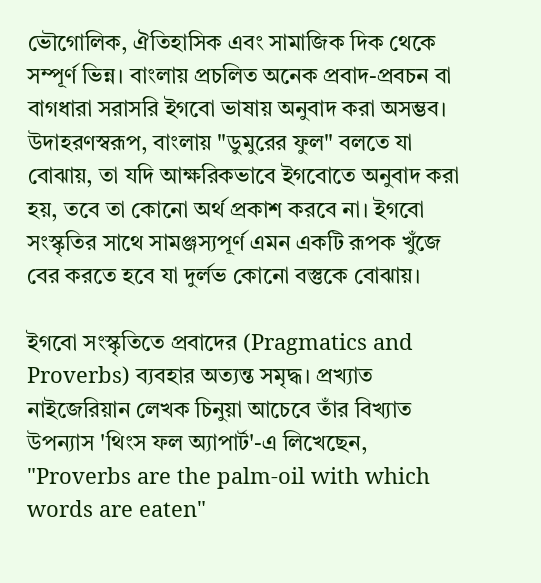ভৌগোলিক, ঐতিহাসিক এবং সামাজিক দিক থেকে সম্পূর্ণ ভিন্ন। বাংলায় প্রচলিত অনেক প্রবাদ-প্রবচন বা বাগধারা সরাসরি ইগবো ভাষায় অনুবাদ করা অসম্ভব। উদাহরণস্বরূপ, বাংলায় "ডুমুরের ফুল" বলতে যা বোঝায়, তা যদি আক্ষরিকভাবে ইগবোতে অনুবাদ করা হয়, তবে তা কোনো অর্থ প্রকাশ করবে না। ইগবো সংস্কৃতির সাথে সামঞ্জস্যপূর্ণ এমন একটি রূপক খুঁজে বের করতে হবে যা দুর্লভ কোনো বস্তুকে বোঝায়।

ইগবো সংস্কৃতিতে প্রবাদের (Pragmatics and Proverbs) ব্যবহার অত্যন্ত সমৃদ্ধ। প্রখ্যাত নাইজেরিয়ান লেখক চিনুয়া আচেবে তাঁর বিখ্যাত উপন্যাস 'থিংস ফল অ্যাপার্ট'-এ লিখেছেন, "Proverbs are the palm-oil with which words are eaten"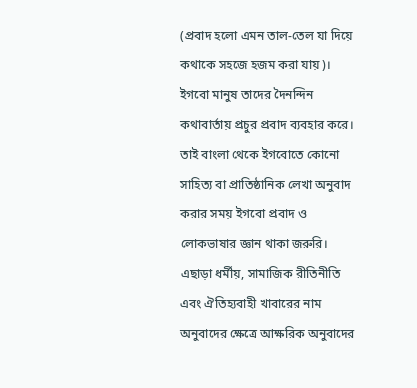(প্রবাদ হলো এমন তাল-তেল যা দিয়ে কথাকে সহজে হজম করা যায়)। ইগবো মানুষ তাদের দৈনন্দিন কথাবার্তায় প্রচুর প্রবাদ ব্যবহার করে। তাই বাংলা থেকে ইগবোতে কোনো সাহিত্য বা প্রাতিষ্ঠানিক লেখা অনুবাদ করার সময় ইগবো প্রবাদ ও লোকভাষার জ্ঞান থাকা জরুরি। এছাড়া ধর্মীয়, সামাজিক রীতিনীতি এবং ঐতিহ্যবাহী খাবারের নাম অনুবাদের ক্ষেত্রে আক্ষরিক অনুবাদের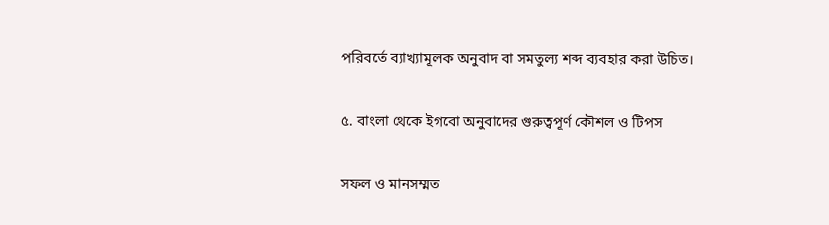পরিবর্তে ব্যাখ্যামূলক অনুবাদ বা সমতুল্য শব্দ ব্যবহার করা উচিত।

৫. বাংলা থেকে ইগবো অনুবাদের গুরুত্বপূর্ণ কৌশল ও টিপস

সফল ও মানসম্মত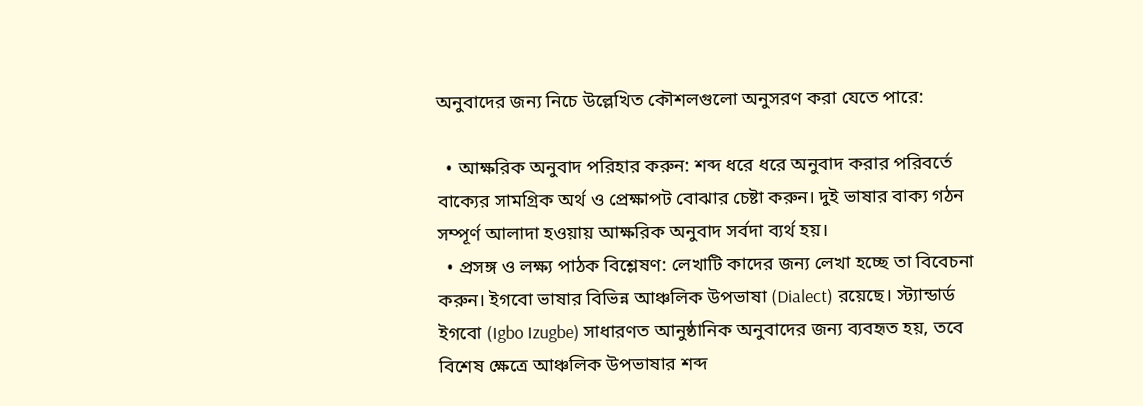অনুবাদের জন্য নিচে উল্লেখিত কৌশলগুলো অনুসরণ করা যেতে পারে:

  • আক্ষরিক অনুবাদ পরিহার করুন: শব্দ ধরে ধরে অনুবাদ করার পরিবর্তে বাক্যের সামগ্রিক অর্থ ও প্রেক্ষাপট বোঝার চেষ্টা করুন। দুই ভাষার বাক্য গঠন সম্পূর্ণ আলাদা হওয়ায় আক্ষরিক অনুবাদ সর্বদা ব্যর্থ হয়।
  • প্রসঙ্গ ও লক্ষ্য পাঠক বিশ্লেষণ: লেখাটি কাদের জন্য লেখা হচ্ছে তা বিবেচনা করুন। ইগবো ভাষার বিভিন্ন আঞ্চলিক উপভাষা (Dialect) রয়েছে। স্ট্যান্ডার্ড ইগবো (Igbo Izugbe) সাধারণত আনুষ্ঠানিক অনুবাদের জন্য ব্যবহৃত হয়, তবে বিশেষ ক্ষেত্রে আঞ্চলিক উপভাষার শব্দ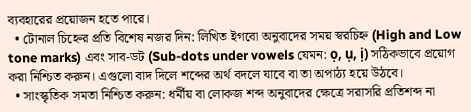ব্যবহারের প্রয়োজন হতে পারে।
  • টোনাল চিহ্নের প্রতি বিশেষ নজর দিন: লিখিত ইগবো অনুবাদের সময় স্বরচিহ্ন (High and Low tone marks) এবং সাব-ডট (Sub-dots under vowels যেমন: ọ, ụ, ị) সঠিকভাবে প্রয়োগ করা নিশ্চিত করুন। এগুলো বাদ দিলে শব্দের অর্থ বদলে যাবে বা তা অপাঠ্য হয়ে উঠবে।
  • সাংস্কৃতিক সমতা নিশ্চিত করুন: ধর্মীয় বা লোকজ শব্দ অনুবাদের ক্ষেত্রে সরাসরি প্রতিশব্দ না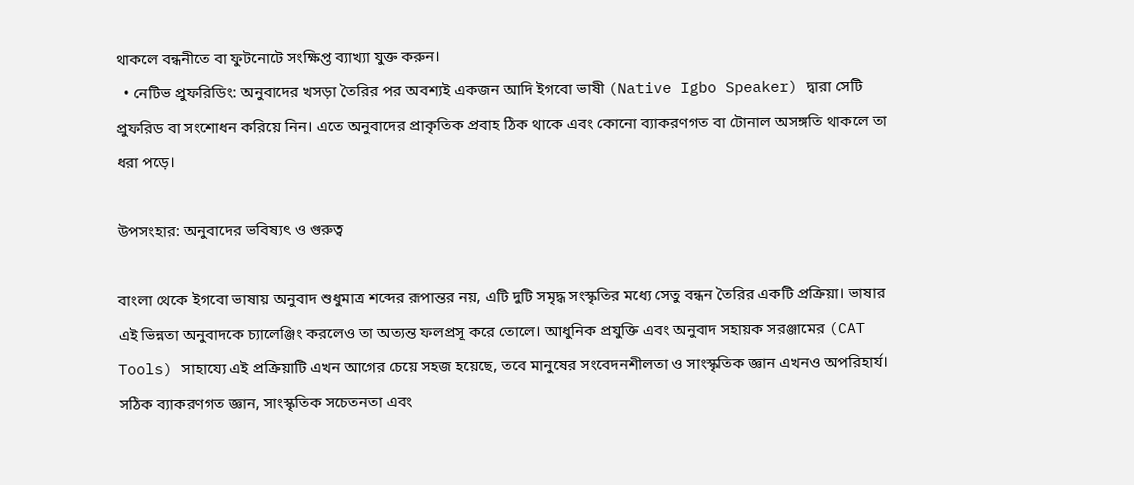থাকলে বন্ধনীতে বা ফুটনোটে সংক্ষিপ্ত ব্যাখ্যা যুক্ত করুন।
  • নেটিভ প্রুফরিডিং: অনুবাদের খসড়া তৈরির পর অবশ্যই একজন আদি ইগবো ভাষী (Native Igbo Speaker) দ্বারা সেটি প্রুফরিড বা সংশোধন করিয়ে নিন। এতে অনুবাদের প্রাকৃতিক প্রবাহ ঠিক থাকে এবং কোনো ব্যাকরণগত বা টোনাল অসঙ্গতি থাকলে তা ধরা পড়ে।

উপসংহার: অনুবাদের ভবিষ্যৎ ও গুরুত্ব

বাংলা থেকে ইগবো ভাষায় অনুবাদ শুধুমাত্র শব্দের রূপান্তর নয়, এটি দুটি সমৃদ্ধ সংস্কৃতির মধ্যে সেতু বন্ধন তৈরির একটি প্রক্রিয়া। ভাষার এই ভিন্নতা অনুবাদকে চ্যালেঞ্জিং করলেও তা অত্যন্ত ফলপ্রসূ করে তোলে। আধুনিক প্রযুক্তি এবং অনুবাদ সহায়ক সরঞ্জামের (CAT Tools) সাহায্যে এই প্রক্রিয়াটি এখন আগের চেয়ে সহজ হয়েছে, তবে মানুষের সংবেদনশীলতা ও সাংস্কৃতিক জ্ঞান এখনও অপরিহার্য। সঠিক ব্যাকরণগত জ্ঞান, সাংস্কৃতিক সচেতনতা এবং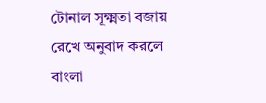টোনাল সূক্ষ্মতা বজায় রেখে অনুবাদ করলে বাংলা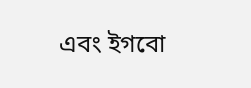এবং ইগবো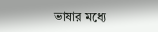ভাষার মধ্যে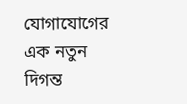যোগাযোগের এক নতুন দিগন্ত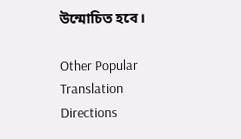উন্মোচিত হবে।

Other Popular Translation Directions